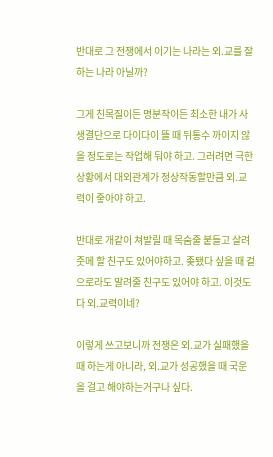반대로 그 전쟁에서 이기는 나라는 외.교를 잘 하는 나라 아닐까?

그게 친목질이든 명분작이든 최소한 내가 사생결단으로 다이다이 뜰 때 뒤통수 까이지 않을 정도로는 작업해 둬야 하고. 그러려면 극한 상황에서 대외관계가 정상작동할만큼 외.교력이 줗아야 하고.

반대로 개같이 쳐발릴 때 목숨줄 붙들고 살려줏메 할 친구도 있어야하고. 좆됐다 싶을 때 겉으로라도 말려줄 친구도 있어야 하고. 이것도 다 외.교력이네?

이렇게 쓰고보니까 전쟁은 외.교가 실패했을 때 하는게 아니라, 외.교가 성공했을 때 국운을 걸고 해야하는거구나 싶다.